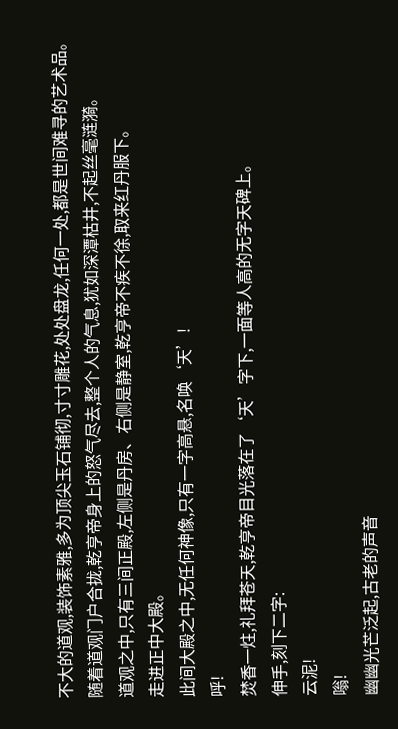不大的道观,装饰素雅,多为顶尖玉石铺彻,寸寸雕花,处处盘龙,任何一处,都是世间难寻的艺术品。
随着道观门户合拢,乾亨帝身上的怒气尽去,整个人的气息,犹如深潭枯井,不起丝毫涟漪。
道观之中,只有三间正殿,左侧是丹房、右侧是静室,乾亨帝不疾不徐,取来红丹服下。
走进正中大殿。
此间大殿之中,无任何神像,只有一字高悬,名唤‘天’!
呼!
焚香一炷,礼拜苍天,乾亨帝目光落在了‘天’字下,一面等人高的无字天碑上。
伸手,刻下二字:
云泥!
嗡!
幽幽光芒泛起,古老的声音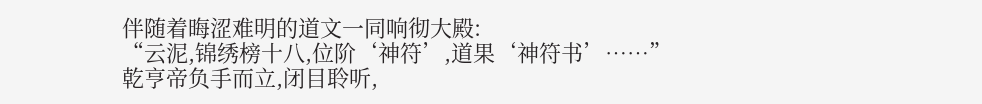伴随着晦涩难明的道文一同响彻大殿:
“云泥,锦绣榜十八,位阶‘神符’,道果‘神符书’……”
乾亨帝负手而立,闭目聆听,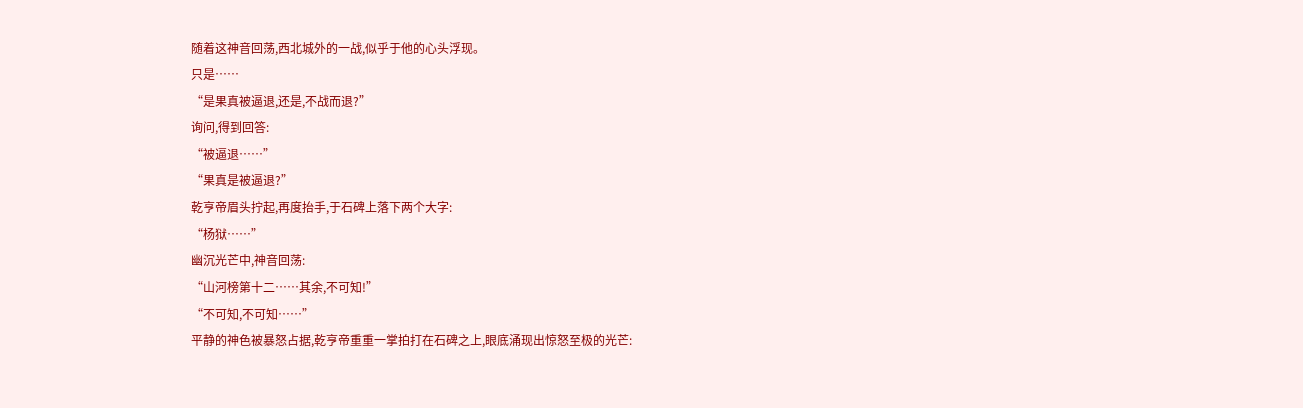随着这神音回荡,西北城外的一战,似乎于他的心头浮现。
只是……
“是果真被逼退,还是,不战而退?”
询问,得到回答:
“被逼退……”
“果真是被逼退?”
乾亨帝眉头拧起,再度抬手,于石碑上落下两个大字:
“杨狱……”
幽沉光芒中,神音回荡:
“山河榜第十二……其余,不可知!”
“不可知,不可知……”
平静的神色被暴怒占据,乾亨帝重重一掌拍打在石碑之上,眼底涌现出惊怒至极的光芒: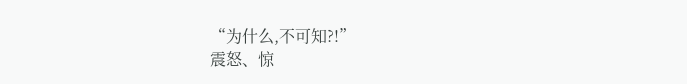“为什么,不可知?!”
震怒、惊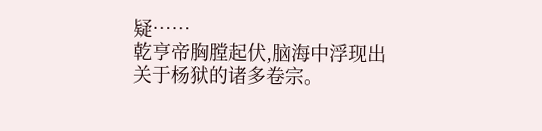疑……
乾亨帝胸膛起伏,脑海中浮现出关于杨狱的诸多卷宗。